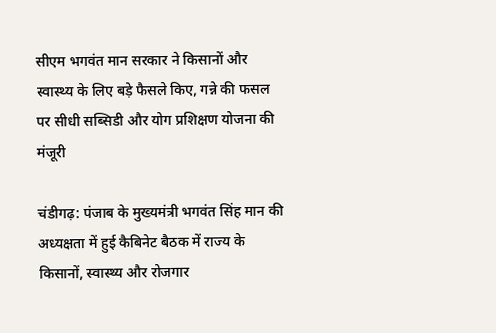सीएम भगवंत मान सरकार ने किसानों और स्वास्थ्य के लिए बड़े फैसले किए, गन्ने की फसल पर सीधी सब्सिडी और योग प्रशिक्षण योजना की मंजूरी

चंडीगढ़: पंजाब के मुख्यमंत्री भगवंत सिंह मान की अध्यक्षता में हुई कैबिनेट बैठक में राज्य के किसानों, स्वास्थ्य और रोजगार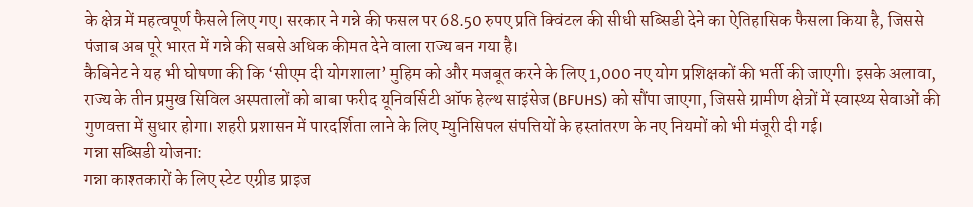के क्षेत्र में महत्वपूर्ण फैसले लिए गए। सरकार ने गन्ने की फसल पर 68.50 रुपए प्रति क्विंटल की सीधी सब्सिडी देने का ऐतिहासिक फैसला किया है, जिससे पंजाब अब पूरे भारत में गन्ने की सबसे अधिक कीमत देने वाला राज्य बन गया है।
कैबिनेट ने यह भी घोषणा की कि ‘सीएम दी योगशाला’ मुहिम को और मजबूत करने के लिए 1,000 नए योग प्रशिक्षकों की भर्ती की जाएगी। इसके अलावा, राज्य के तीन प्रमुख सिविल अस्पतालों को बाबा फरीद यूनिवर्सिटी ऑफ हेल्थ साइंसेज (BFUHS) को सौंपा जाएगा, जिससे ग्रामीण क्षेत्रों में स्वास्थ्य सेवाओं की गुणवत्ता में सुधार होगा। शहरी प्रशासन में पारदर्शिता लाने के लिए म्युनिसिपल संपत्तियों के हस्तांतरण के नए नियमों को भी मंजूरी दी गई।
गन्ना सब्सिडी योजना:
गन्ना काश्तकारों के लिए स्टेट एग्रीड प्राइज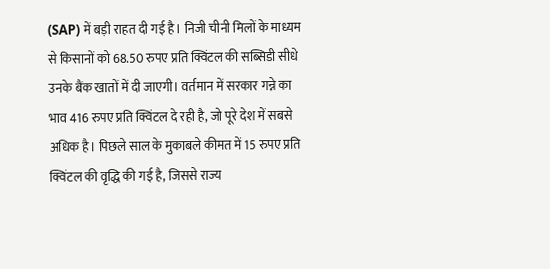(SAP) में बड़ी राहत दी गई है। निजी चीनी मिलों के माध्यम से किसानों को 68.50 रुपए प्रति क्विंटल की सब्सिडी सीधे उनके बैंक खातों में दी जाएगी। वर्तमान में सरकार गन्ने का भाव 416 रुपए प्रति क्विंटल दे रही है, जो पूरे देश में सबसे अधिक है। पिछले साल के मुकाबले कीमत में 15 रुपए प्रति क्विंटल की वृद्धि की गई है, जिससे राज्य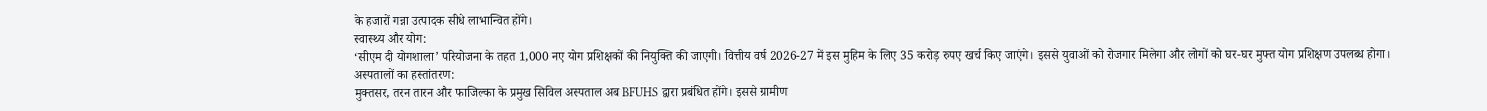के हजारों गन्ना उत्पादक सीधे लाभान्वित होंगे।
स्वास्थ्य और योग:
‘सीएम दी योगशाला’ परियोजना के तहत 1,000 नए योग प्रशिक्षकों की नियुक्ति की जाएगी। वित्तीय वर्ष 2026-27 में इस मुहिम के लिए 35 करोड़ रुपए खर्च किए जाएंगे। इससे युवाओं को रोजगार मिलेगा और लोगों को घर-घर मुफ्त योग प्रशिक्षण उपलब्ध होगा।
अस्पतालों का हस्तांतरण:
मुक्तसर, तरन तारन और फाजिल्का के प्रमुख सिविल अस्पताल अब BFUHS द्वारा प्रबंधित होंगे। इससे ग्रामीण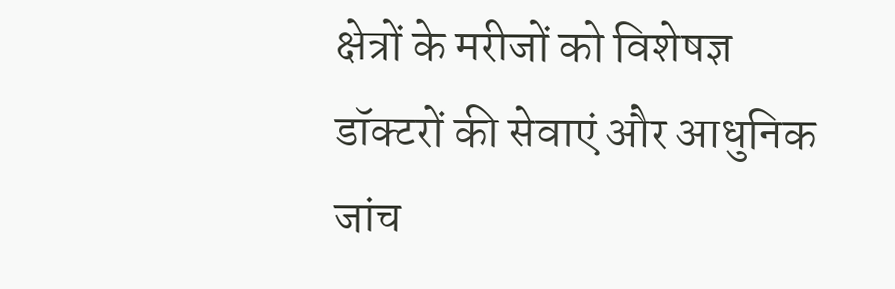क्षेत्रों के मरीजों को विशेषज्ञ डॉक्टरों की सेवाएं और आधुनिक जांच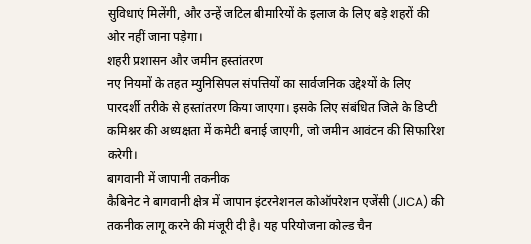सुविधाएं मिलेंगी, और उन्हें जटिल बीमारियों के इलाज के लिए बड़े शहरों की ओर नहीं जाना पड़ेगा।
शहरी प्रशासन और जमीन हस्तांतरण
नए नियमों के तहत म्युनिसिपल संपत्तियों का सार्वजनिक उद्देश्यों के लिए पारदर्शी तरीके से हस्तांतरण किया जाएगा। इसके लिए संबंधित जिले के डिप्टी कमिश्नर की अध्यक्षता में कमेटी बनाई जाएगी, जो जमीन आवंटन की सिफारिश करेगी।
बागवानी में जापानी तकनीक
कैबिनेट ने बागवानी क्षेत्र में जापान इंटरनेशनल कोऑपरेशन एजेंसी (JICA) की तकनीक लागू करने की मंजूरी दी है। यह परियोजना कोल्ड चैन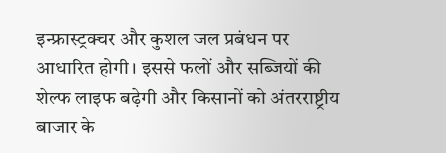इन्फ्रास्ट्रक्चर और कुशल जल प्रबंधन पर आधारित होगी। इससे फलों और सब्जियों की शेल्फ लाइफ बढ़ेगी और किसानों को अंतरराष्ट्रीय बाजार के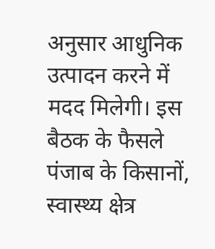अनुसार आधुनिक उत्पादन करने में मदद मिलेगी। इस बैठक के फैसले पंजाब के किसानों, स्वास्थ्य क्षेत्र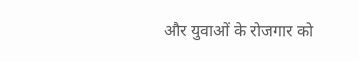और युवाओं के रोजगार को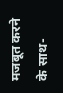मजबूत करने के साथ-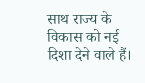साथ राज्य के विकास को नई दिशा देने वाले हैं।